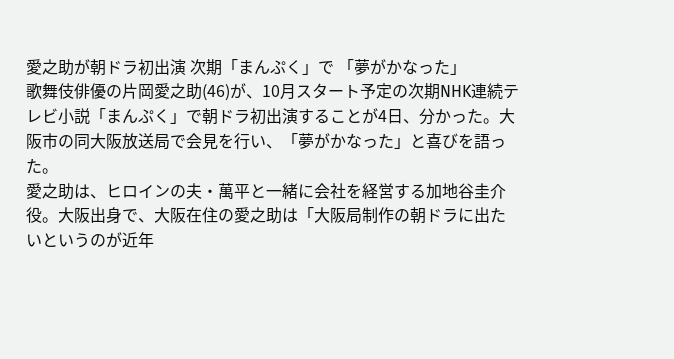愛之助が朝ドラ初出演 次期「まんぷく」で 「夢がかなった」
歌舞伎俳優の片岡愛之助(46)が、10月スタート予定の次期NHK連続テレビ小説「まんぷく」で朝ドラ初出演することが4日、分かった。大阪市の同大阪放送局で会見を行い、「夢がかなった」と喜びを語った。
愛之助は、ヒロインの夫・萬平と一緒に会社を経営する加地谷圭介役。大阪出身で、大阪在住の愛之助は「大阪局制作の朝ドラに出たいというのが近年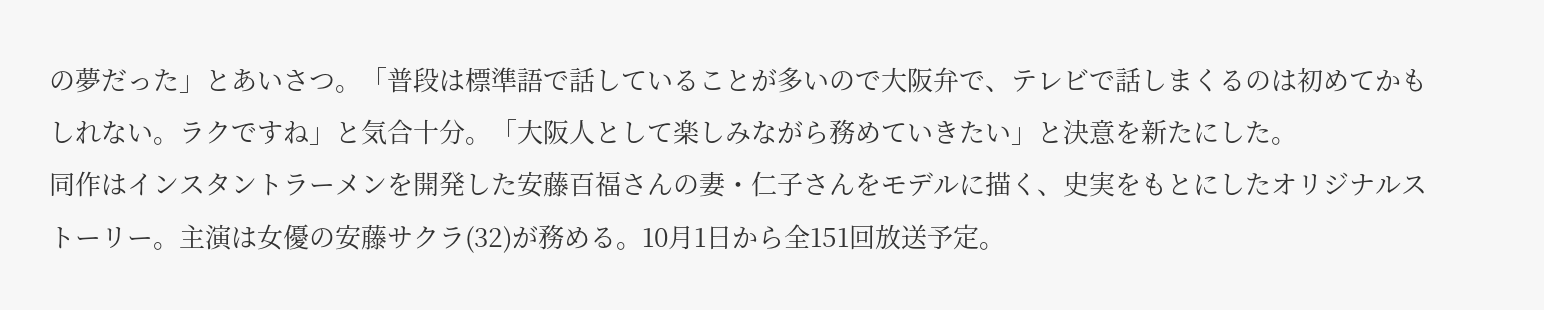の夢だった」とあいさつ。「普段は標準語で話していることが多いので大阪弁で、テレビで話しまくるのは初めてかもしれない。ラクですね」と気合十分。「大阪人として楽しみながら務めていきたい」と決意を新たにした。
同作はインスタントラーメンを開発した安藤百福さんの妻・仁子さんをモデルに描く、史実をもとにしたオリジナルストーリー。主演は女優の安藤サクラ(32)が務める。10月1日から全151回放送予定。